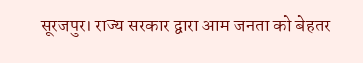सूरजपुर। राज्य सरकार द्वारा आम जनता को बेहतर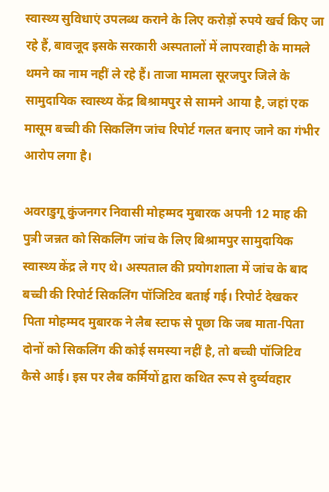स्वास्थ्य सुविधाएं उपलब्ध कराने के लिए करोड़ों रुपये खर्च किए जा रहे हैं, बावजूद इसके सरकारी अस्पतालों में लापरवाही के मामले थमने का नाम नहीं ले रहे हैं। ताजा मामला सूरजपुर जिले के सामुदायिक स्वास्थ्य केंद्र बिश्रामपुर से सामने आया है, जहां एक मासूम बच्ची की सिकलिंग जांच रिपोर्ट गलत बनाए जाने का गंभीर आरोप लगा है।

अवराडुगू कुंजनगर निवासी मोहम्मद मुबारक अपनी 12 माह की पुत्री जन्नत को सिकलिंग जांच के लिए बिश्रामपुर सामुदायिक स्वास्थ्य केंद्र ले गए थे। अस्पताल की प्रयोगशाला में जांच के बाद बच्ची की रिपोर्ट सिकलिंग पॉजिटिव बताई गई। रिपोर्ट देखकर पिता मोहम्मद मुबारक ने लैब स्टाफ से पूछा कि जब माता-पिता दोनों को सिकलिंग की कोई समस्या नहीं है, तो बच्ची पॉजिटिव कैसे आई। इस पर लैब कर्मियों द्वारा कथित रूप से दुर्व्यवहार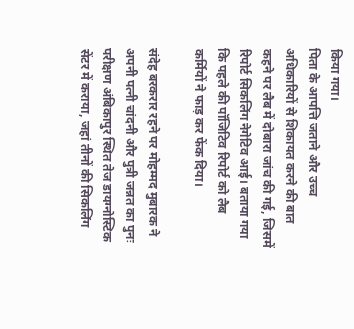किया गया।
पिता के आपत्ति जताने और उच्च अधिकारियों से शिकायत करने की बात कहने पर लैब में दोबारा जांच की गई, जिसमें रिपोर्ट सिकलिंग नेगेटिव आई। बताया गया कि पहले की पॉजिटिव रिपोर्ट को लैब कर्मियों ने फाड़ कर फेंक दिया।

संदेह बरकरार रहने पर मोहम्मद मुबारक ने अपनी पत्नी चांदनी और पुत्री जन्नत का पुनः परीक्षण अंबिकापुर स्थित तेज डायग्नोस्टिक सेंटर में कराया, जहां तीनों की सिकलिंग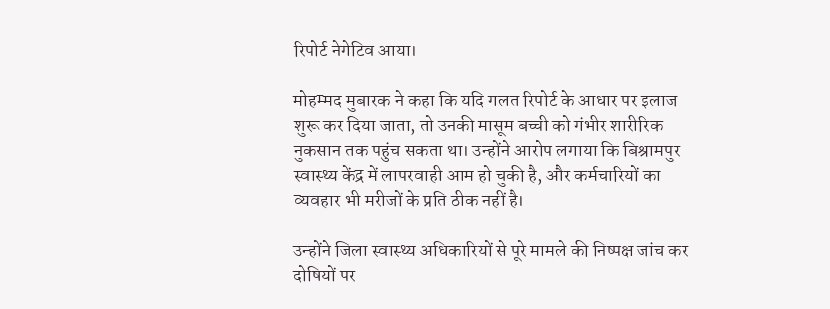रिपोर्ट नेगेटिव आया।

मोहम्मद मुबारक ने कहा कि यदि गलत रिपोर्ट के आधार पर इलाज शुरू कर दिया जाता, तो उनकी मासूम बच्ची को गंभीर शारीरिक नुकसान तक पहुंच सकता था। उन्होंने आरोप लगाया कि बिश्रामपुर स्वास्थ्य केंद्र में लापरवाही आम हो चुकी है, और कर्मचारियों का व्यवहार भी मरीजों के प्रति ठीक नहीं है।

उन्होंने जिला स्वास्थ्य अधिकारियों से पूरे मामले की निष्पक्ष जांच कर दोषियों पर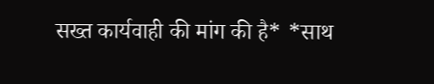सख्त कार्यवाही की मांग की है* *साथ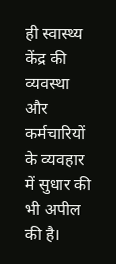ही स्वास्थ्य केंद्र की व्यवस्था और कर्मचारियों के व्यवहार में सुधार की भी अपील की है।